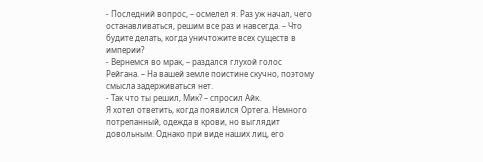- Последний вопрос, – осмелел я. Раз уж начал, чего останавливаться, решим все раз и навсегда. – Что будите делать, когда уничтожите всех существ в империи?
- Вернемся во мрак, – раздался глухой голос Рейгана. – На вашей земле поистине скучно, поэтому смысла задерживаться нет.
- Так что ты решил, Мик? – спросил Айк.
Я хотел ответить, когда появился Ортега. Немного потрепанный, одежда в крови, но выглядит довольным. Однако при виде наших лиц, его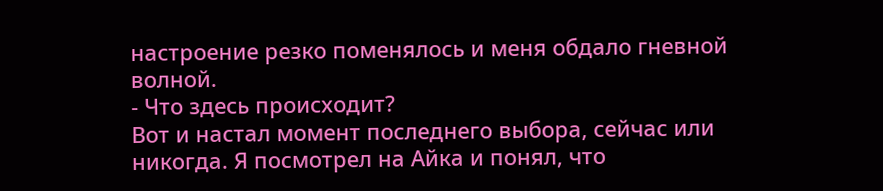настроение резко поменялось и меня обдало гневной волной.
- Что здесь происходит?
Вот и настал момент последнего выбора, сейчас или никогда. Я посмотрел на Айка и понял, что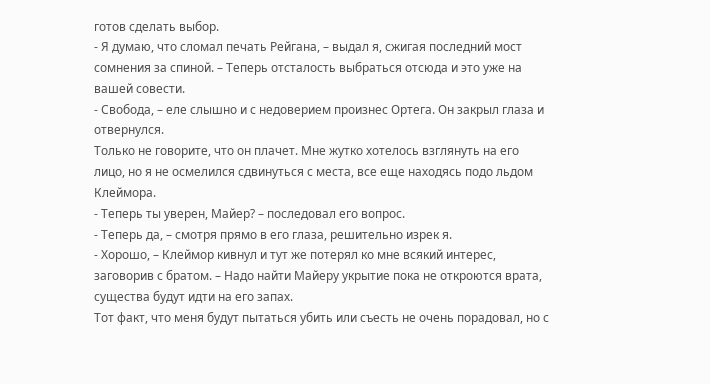готов сделать выбор.
- Я думаю, что сломал печать Рейгана, – выдал я, сжигая последний мост сомнения за спиной. – Теперь отсталость выбраться отсюда и это уже на вашей совести.
- Свобода, – еле слышно и с недоверием произнес Ортега. Он закрыл глаза и отвернулся.
Только не говорите, что он плачет. Мне жутко хотелось взглянуть на его лицо, но я не осмелился сдвинуться с места, все еще находясь подо льдом Клеймора.
- Теперь ты уверен, Майер? – последовал его вопрос.
- Теперь да, – смотря прямо в его глаза, решительно изрек я.
- Хорошо, – Клеймор кивнул и тут же потерял ко мне всякий интерес, заговорив с братом. – Надо найти Майеру укрытие пока не откроются врата, существа будут идти на его запах.
Тот факт, что меня будут пытаться убить или съесть не очень порадовал, но с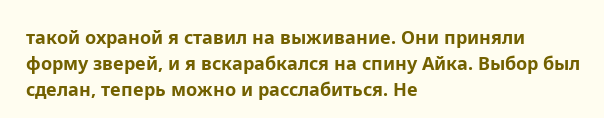такой охраной я ставил на выживание. Они приняли форму зверей, и я вскарабкался на спину Айка. Выбор был сделан, теперь можно и расслабиться. Не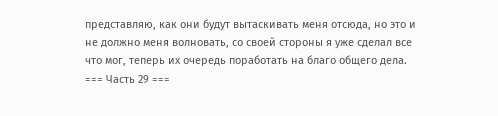представляю, как они будут вытаскивать меня отсюда, но это и не должно меня волновать, со своей стороны я уже сделал все что мог, теперь их очередь поработать на благо общего дела.
=== Часть 29 ===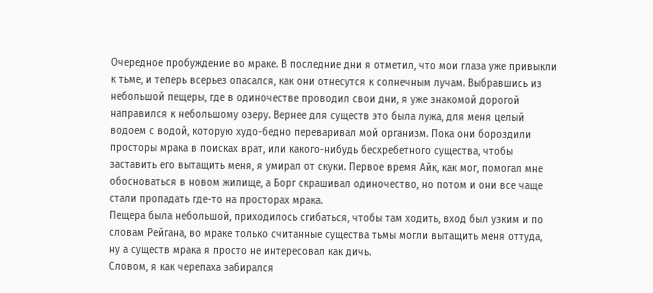Очередное пробуждение во мраке. В последние дни я отметил, что мои глаза уже привыкли к тьме, и теперь всерьез опасался, как они отнесутся к солнечным лучам. Выбравшись из небольшой пещеры, где в одиночестве проводил свои дни, я уже знакомой дорогой направился к небольшому озеру. Вернее для существ это была лужа, для меня целый водоем с водой, которую худо-бедно переваривал мой организм. Пока они бороздили просторы мрака в поисках врат, или какого-нибудь бесхребетного существа, чтобы заставить его вытащить меня, я умирал от скуки. Первое время Айк, как мог, помогал мне обосноваться в новом жилище, а Борг скрашивал одиночество, но потом и они все чаще стали пропадать где-то на просторах мрака.
Пещера была небольшой, приходилось сгибаться, чтобы там ходить, вход был узким и по словам Рейгана, во мраке только считанные существа тьмы могли вытащить меня оттуда, ну а существ мрака я просто не интересовал как дичь.
Словом, я как черепаха забирался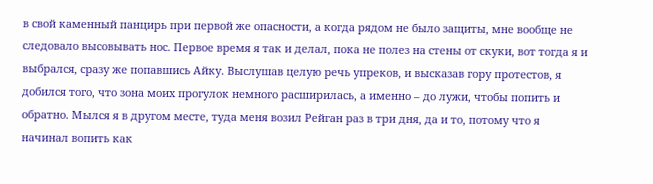в свой каменный панцирь при первой же опасности, а когда рядом не было защиты, мне вообще не следовало высовывать нос. Первое время я так и делал, пока не полез на стены от скуки, вот тогда я и выбрался, сразу же попавшись Айку. Выслушав целую речь упреков, и высказав гору протестов, я добился того, что зона моих прогулок немного расширилась, а именно – до лужи, чтобы попить и обратно. Мылся я в другом месте, туда меня возил Рейган раз в три дня, да и то, потому что я начинал вопить как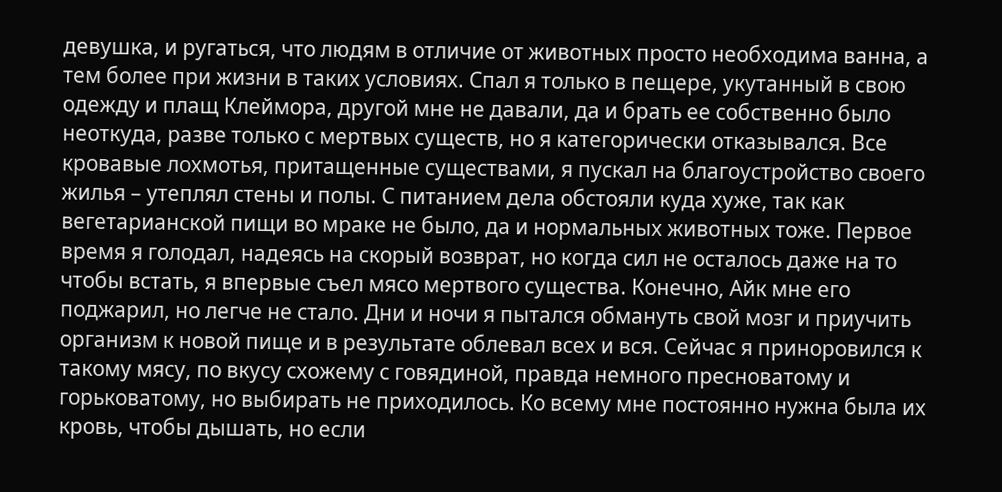девушка, и ругаться, что людям в отличие от животных просто необходима ванна, а тем более при жизни в таких условиях. Спал я только в пещере, укутанный в свою одежду и плащ Клеймора, другой мне не давали, да и брать ее собственно было неоткуда, разве только с мертвых существ, но я категорически отказывался. Все кровавые лохмотья, притащенные существами, я пускал на благоустройство своего жилья – утеплял стены и полы. С питанием дела обстояли куда хуже, так как вегетарианской пищи во мраке не было, да и нормальных животных тоже. Первое время я голодал, надеясь на скорый возврат, но когда сил не осталось даже на то чтобы встать, я впервые съел мясо мертвого существа. Конечно, Айк мне его поджарил, но легче не стало. Дни и ночи я пытался обмануть свой мозг и приучить организм к новой пище и в результате облевал всех и вся. Сейчас я приноровился к такому мясу, по вкусу схожему с говядиной, правда немного пресноватому и горьковатому, но выбирать не приходилось. Ко всему мне постоянно нужна была их кровь, чтобы дышать, но если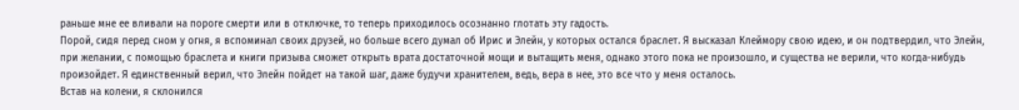раньше мне ее вливали на пороге смерти или в отключке, то теперь приходилось осознанно глотать эту гадость.
Порой, сидя перед сном у огня, я вспоминал своих друзей, но больше всего думал об Ирис и Элейн, у которых остался браслет. Я высказал Клеймору свою идею, и он подтвердил, что Элейн, при желании, с помощью браслета и книги призыва сможет открыть врата достаточной мощи и вытащить меня, однако этого пока не произошло, и существа не верили, что когда-нибудь произойдет. Я единственный верил, что Элейн пойдет на такой шаг, даже будучи хранителем, ведь, вера в нее, это все что у меня осталось.
Встав на колени, я склонился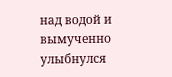над водой и вымученно улыбнулся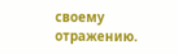своему отражению.